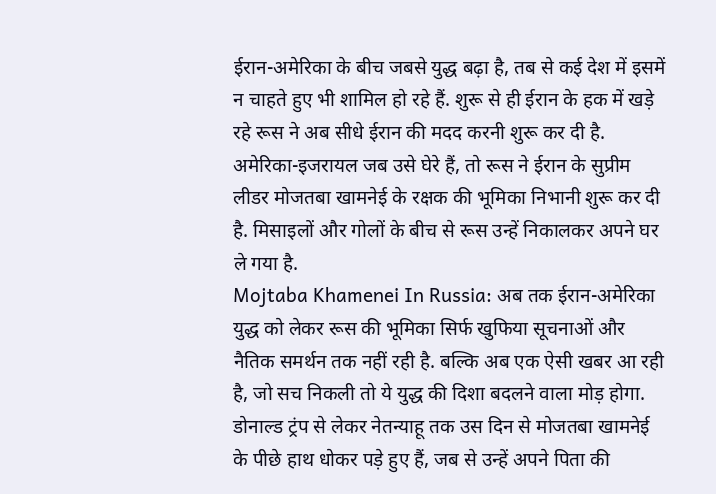ईरान-अमेरिका के बीच जबसे युद्ध बढ़ा है, तब से कई देश में इसमें न चाहते हुए भी शामिल हो रहे हैं. शुरू से ही ईरान के हक में खड़े रहे रूस ने अब सीधे ईरान की मदद करनी शुरू कर दी है. अमेरिका-इजरायल जब उसे घेरे हैं, तो रूस ने ईरान के सुप्रीम लीडर मोजतबा खामनेई के रक्षक की भूमिका निभानी शुरू कर दी है. मिसाइलों और गोलों के बीच से रूस उन्हें निकालकर अपने घर ले गया है.
Mojtaba Khamenei In Russia: अब तक ईरान-अमेरिका युद्ध को लेकर रूस की भूमिका सिर्फ खुफिया सूचनाओं और नैतिक समर्थन तक नहीं रही है. बल्कि अब एक ऐसी खबर आ रही है, जो सच निकली तो ये युद्ध की दिशा बदलने वाला मोड़ होगा. डोनाल्ड ट्रंप से लेकर नेतन्याहू तक उस दिन से मोजतबा खामनेई के पीछे हाथ धोकर पड़े हुए हैं, जब से उन्हें अपने पिता की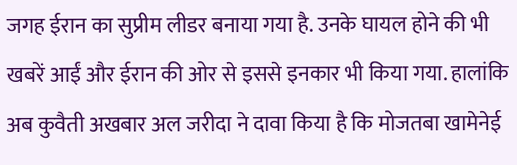जगह ईरान का सुप्रीम लीडर बनाया गया है. उनके घायल होने की भी खबरें आईं और ईरान की ओर से इससे इनकार भी किया गया. हालांकि अब कुवैती अखबार अल जरीदा ने दावा किया है कि मोजतबा खामेनेई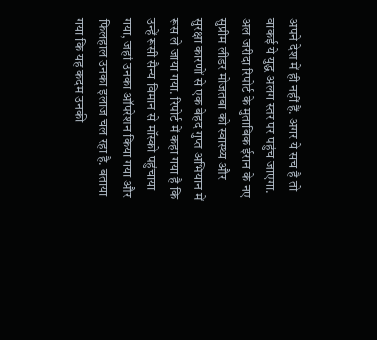अपने देश में ही नहीं हैं. अगर ये सच है तो वाकई ये युद्ध अलग स्तर पर पहुंच जाएगा.
अल जरीदा रिपोर्ट के मुताबिक ईरान के नए सुप्रीम लीडर मोजतबा को स्वास्थ्य और सुरक्षा कारणों से एक बेहद गुप्त अभियान में रूस ले जाया गया. रिपोर्ट में कहा गया है कि उन्हें रूसी सैन्य विमान से मॉस्को पहुंचाया गया, जहां उनका ऑपरेशन किया गया और फिलहाल उनका इलाज चल रहा है. बताया गया कि यह कदम उनकी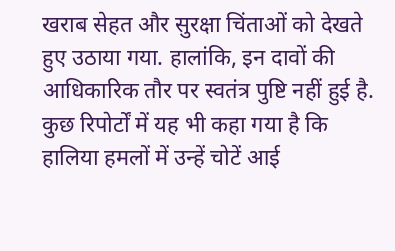खराब सेहत और सुरक्षा चिंताओं को देखते हुए उठाया गया. हालांकि, इन दावों की आधिकारिक तौर पर स्वतंत्र पुष्टि नहीं हुई है. कुछ रिपोर्टों में यह भी कहा गया है कि हालिया हमलों में उन्हें चोटें आई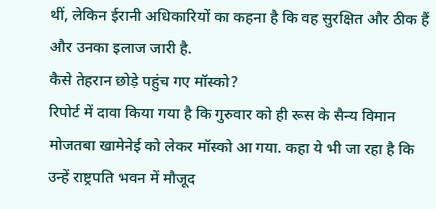थीं, लेकिन ईरानी अधिकारियों का कहना है कि वह सुरक्षित और ठीक हैं और उनका इलाज जारी है.
कैसे तेहरान छोड़े पहुंच गए मॉस्को?
रिपोर्ट में दावा किया गया है कि गुरुवार को ही रूस के सैन्य विमान मोजतबा खामेनेई को लेकर मॉस्को आ गया. कहा ये भी जा रहा है कि उन्हें राष्ट्रपति भवन में मौजूद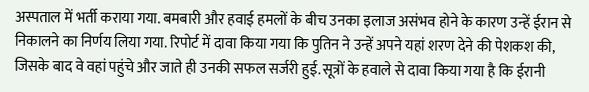अस्पताल में भर्ती कराया गया. बमबारी और हवाई हमलों के बीच उनका इलाज असंभव होने के कारण उन्हें ईरान से निकालने का निर्णय लिया गया. रिपोर्ट में दावा किया गया कि पुतिन ने उन्हें अपने यहां शरण देने की पेशकश की, जिसके बाद वे वहां पहुंचे और जाते ही उनकी सफल सर्जरी हुई. सूत्रों के हवाले से दावा किया गया है कि ईरानी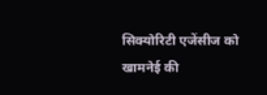सिक्योरिटी एजेंसीज को खामनेई की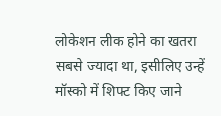लोकेशन लीक होने का खतरा सबसे ज्यादा था, इसीलिए उन्हें मॉस्को में शिफ्ट किए जाने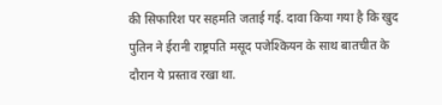की सिफारिश पर सहमति जताई गई. दावा किया गया है कि खुद पुतिन ने ईरानी राष्ट्रपति मसूद पजेश्कियन के साथ बातचीत के दौरान ये प्रस्ताव रखा था.